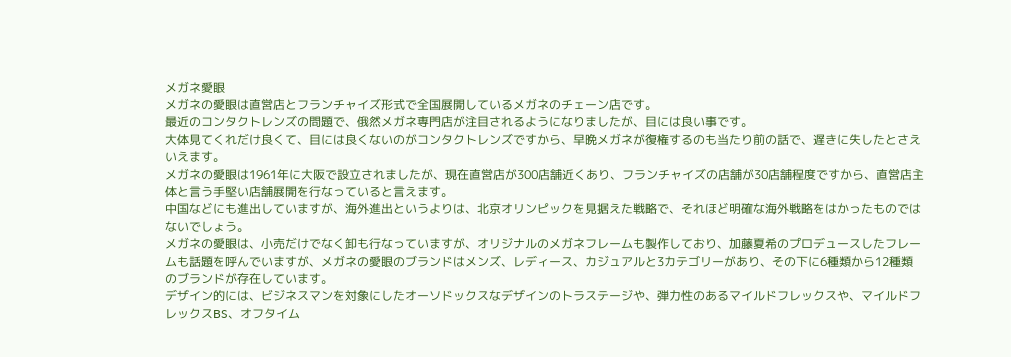メガネ愛眼
メガネの愛眼は直営店とフランチャイズ形式で全国展開しているメガネのチェーン店です。
最近のコンタクトレンズの問題で、俄然メガネ専門店が注目されるようになりましたが、目には良い事です。
大体見てくれだけ良くて、目には良くないのがコンタクトレンズですから、早晩メガネが復権するのも当たり前の話で、遅きに失したとさえいえます。
メガネの愛眼は1961年に大阪で設立されましたが、現在直営店が300店舗近くあり、フランチャイズの店舗が30店舗程度ですから、直営店主体と言う手堅い店舗展開を行なっていると言えます。
中国などにも進出していますが、海外進出というよりは、北京オリンピックを見据えた戦略で、それほど明確な海外戦略をはかったものではないでしょう。
メガネの愛眼は、小売だけでなく卸も行なっていますが、オリジナルのメガネフレームも製作しており、加藤夏希のプロデュースしたフレームも話題を呼んでいますが、メガネの愛眼のブランドはメンズ、レディース、カジュアルと3カテゴリーがあり、その下に6種類から12種類のブランドが存在しています。
デザイン的には、ビジネスマンを対象にしたオーソドックスなデザインのトラステージや、弾力性のあるマイルドフレックスや、マイルドフレックスBS、オフタイム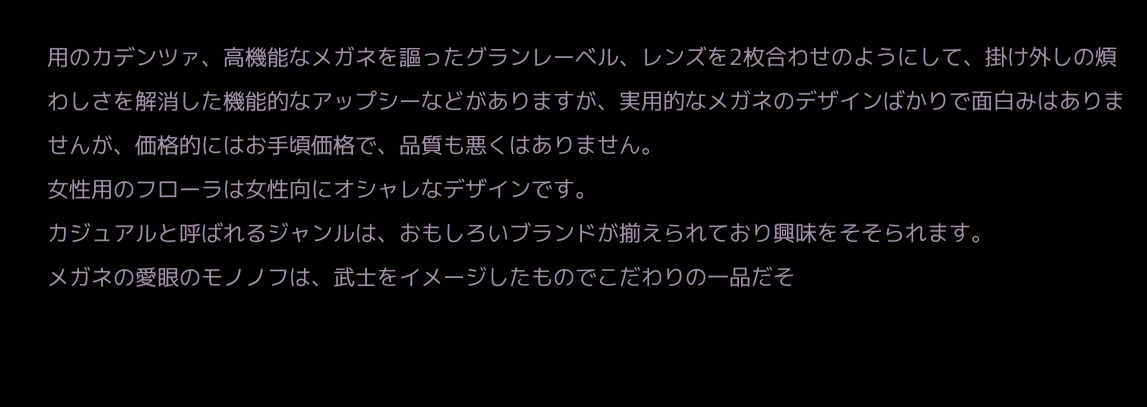用のカデンツァ、高機能なメガネを謳ったグランレーベル、レンズを2枚合わせのようにして、掛け外しの煩わしさを解消した機能的なアップシーなどがありますが、実用的なメガネのデザインばかりで面白みはありませんが、価格的にはお手頃価格で、品質も悪くはありません。
女性用のフローラは女性向にオシャレなデザインです。
カジュアルと呼ばれるジャンルは、おもしろいブランドが揃えられており興味をそそられます。
メガネの愛眼のモノノフは、武士をイメージしたものでこだわりの一品だそ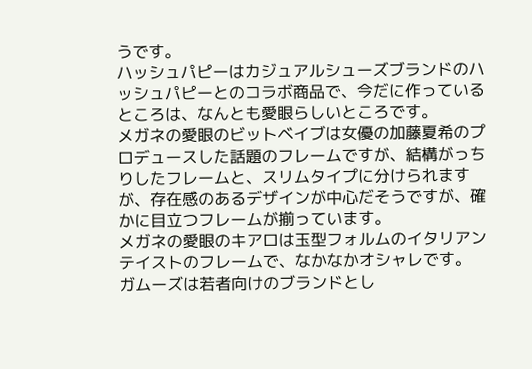うです。
ハッシュパピーはカジュアルシューズブランドのハッシュパピーとのコラボ商品で、今だに作っているところは、なんとも愛眼らしいところです。
メガネの愛眼のビットベイブは女優の加藤夏希のプロデュースした話題のフレームですが、結構がっちりしたフレームと、スリムタイプに分けられますが、存在感のあるデザインが中心だそうですが、確かに目立つフレームが揃っています。
メガネの愛眼のキアロは玉型フォルムのイタリアンテイストのフレームで、なかなかオシャレです。
ガムーズは若者向けのブランドとし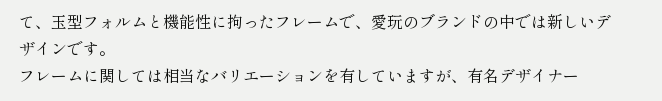て、玉型フォルムと機能性に拘ったフレームで、愛玩のブランドの中では新しいデザインです。
フレームに関しては相当なバリエーションを有していますが、有名デザイナー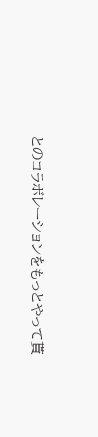とのコラボレーションをもっとやって貰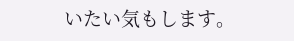いたい気もします。